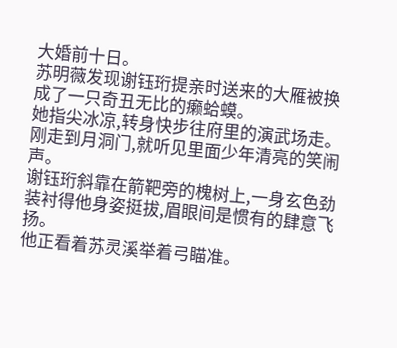大婚前十日。
苏明薇发现谢钰珩提亲时送来的大雁被换成了一只奇丑无比的癞蛤蟆。
她指尖冰凉,转身快步往府里的演武场走。
刚走到月洞门,就听见里面少年清亮的笑闹声。
谢钰珩斜靠在箭靶旁的槐树上,一身玄色劲装衬得他身姿挺拔,眉眼间是惯有的肆意飞扬。
他正看着苏灵溪举着弓瞄准。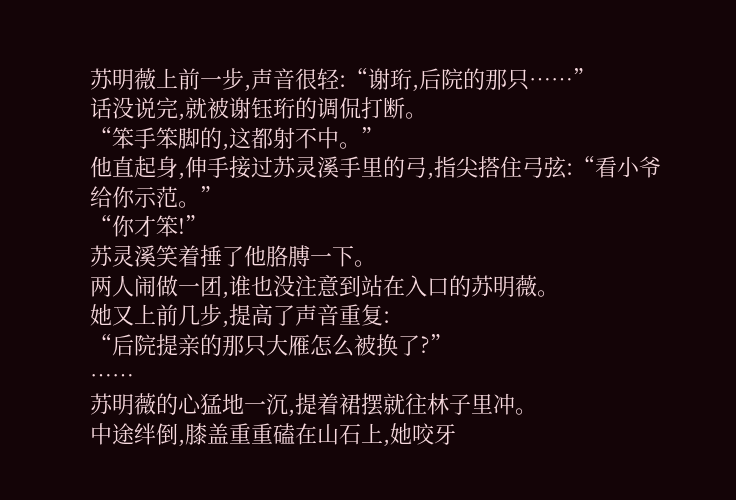苏明薇上前一步,声音很轻:“谢珩,后院的那只……”
话没说完,就被谢钰珩的调侃打断。
“笨手笨脚的,这都射不中。”
他直起身,伸手接过苏灵溪手里的弓,指尖搭住弓弦:“看小爷给你示范。”
“你才笨!”
苏灵溪笑着捶了他胳膊一下。
两人闹做一团,谁也没注意到站在入口的苏明薇。
她又上前几步,提高了声音重复:
“后院提亲的那只大雁怎么被换了?”
……
苏明薇的心猛地一沉,提着裙摆就往林子里冲。
中途绊倒,膝盖重重磕在山石上,她咬牙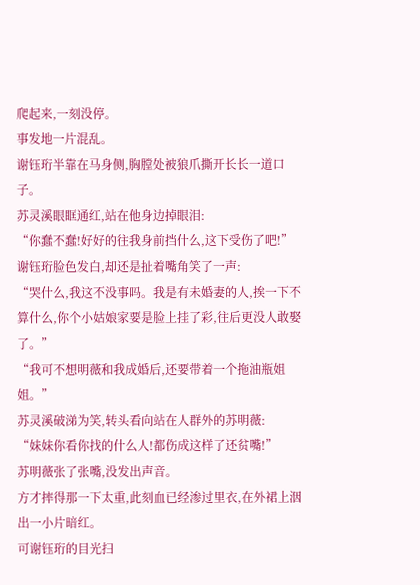爬起来,一刻没停。
事发地一片混乱。
谢钰珩半靠在马身侧,胸膛处被狼爪撕开长长一道口子。
苏灵溪眼眶通红,站在他身边掉眼泪:
“你蠢不蠢!好好的往我身前挡什么,这下受伤了吧!”
谢钰珩脸色发白,却还是扯着嘴角笑了一声:
“哭什么,我这不没事吗。我是有未婚妻的人,挨一下不算什么,你个小姑娘家要是脸上挂了彩,往后更没人敢娶了。”
“我可不想明薇和我成婚后,还要带着一个拖油瓶姐姐。”
苏灵溪破涕为笑,转头看向站在人群外的苏明薇:
“妹妹你看你找的什么人!都伤成这样了还贫嘴!”
苏明薇张了张嘴,没发出声音。
方才摔得那一下太重,此刻血已经渗过里衣,在外裙上洇出一小片暗红。
可谢钰珩的目光扫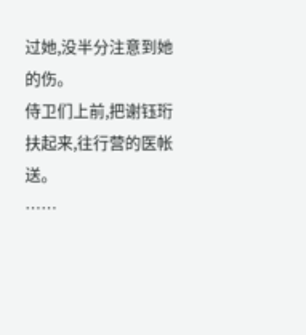过她,没半分注意到她的伤。
侍卫们上前,把谢钰珩扶起来,往行营的医帐送。
……